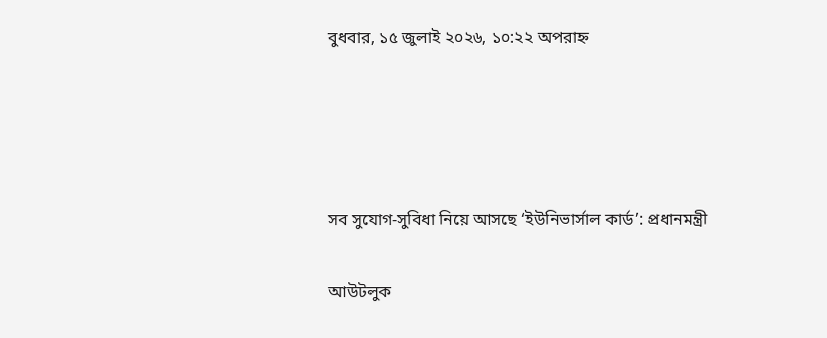বুধবার, ১৫ জুলাই ২০২৬, ১০:২২ অপরাহ্ন




সব সুযোগ-সুবিধা নিয়ে আসছে ‘ইউনিভার্সাল কার্ড’: প্রধানমন্ত্রী

আউটলুক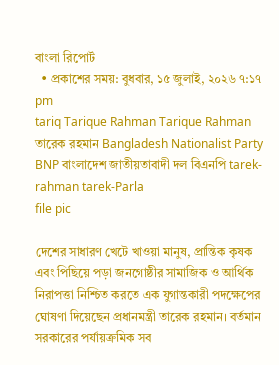বাংলা রিপোর্ট
  • প্রকাশের সময়: বুধবার, ১৫ জুলাই, ২০২৬ ৭:১৭ pm
tariq Tarique Rahman Tarique Rahman তারেক রহমান Bangladesh Nationalist Party BNP বাংলাদেশ জাতীয়তাবাদী দল বিএনপি tarek-rahman tarek-Parla
file pic

দেশের সাধারণ খেটে খাওয়া মানুষ, প্রান্তিক কৃষক এবং পিছিয়ে পড়া জনগোষ্ঠীর সামাজিক ও আর্থিক নিরাপত্তা নিশ্চিত করতে এক যুগান্তকারী পদক্ষেপের ঘোষণা দিয়েছেন প্রধানমন্ত্রী তারেক রহমান। বর্তমান সরকারের পর্যায়ক্রমিক সব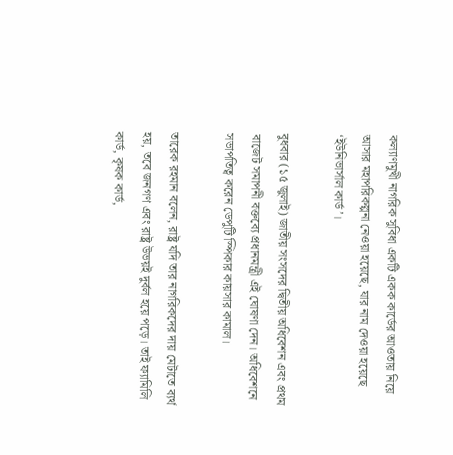কল্যাণমুখী নাগরিক সুবিধা একটি একক কার্ডের আওতায় নিয়ে আসার মহাপরিকল্পনা নেওয়া হয়েছে, যার নাম দেওয়া হয়েছে ‘ইউনিভার্সাল কার্ড’।

বুধবার (১৫ জুলাই) জাতীয় সংসদের দ্বিতীয় অধিবেশন এবং প্রথম বাজেট সমাপনী বক্তব্যে প্রধানমন্ত্রী এই ঘোষণা দেন। অধিবেশনে সভাপতিত্ব করেন ডেপুটি স্পিকার কায়সার কামাল।

তারেক রহমান বলেন, রাষ্ট্র যদি তার নাগরিকদের দায় মেটাতে ব্যর্থ হয়, তবে জনগণ এবং রাষ্ট্র উভয়ই দুর্বল হয়ে পড়ে। তাই ফ্যামিলি কার্ড, কৃষক কার্ড,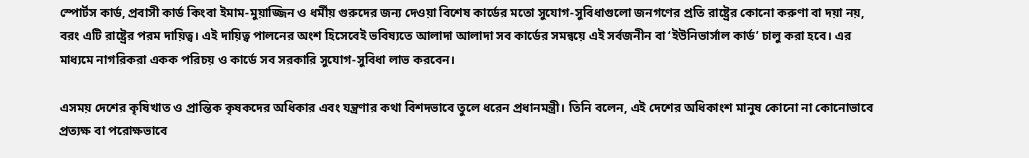স্পোর্টস কার্ড, প্রবাসী কার্ড কিংবা ইমাম-মুয়াজ্জিন ও ধর্মীয় গুরুদের জন্য দেওয়া বিশেষ কার্ডের মতো সুযোগ-সুবিধাগুলো জনগণের প্রতি রাষ্ট্রের কোনো করুণা বা দয়া নয়, বরং এটি রাষ্ট্রের পরম দায়িত্ব। এই দায়িত্ব পালনের অংশ হিসেবেই ভবিষ্যতে আলাদা আলাদা সব কার্ডের সমন্বয়ে এই সর্বজনীন বা ‘ইউনিভার্সাল কার্ড’ চালু করা হবে। এর মাধ্যমে নাগরিকরা একক পরিচয় ও কার্ডে সব সরকারি সুযোগ-সুবিধা লাভ করবেন।

এসময় দেশের কৃষিখাত ও প্রান্তিক কৃষকদের অধিকার এবং যন্ত্রণার কথা বিশদভাবে তুলে ধরেন প্রধানমন্ত্রী। তিনি বলেন, এই দেশের অধিকাংশ মানুষ কোনো না কোনোভাবে প্রত্যক্ষ বা পরোক্ষভাবে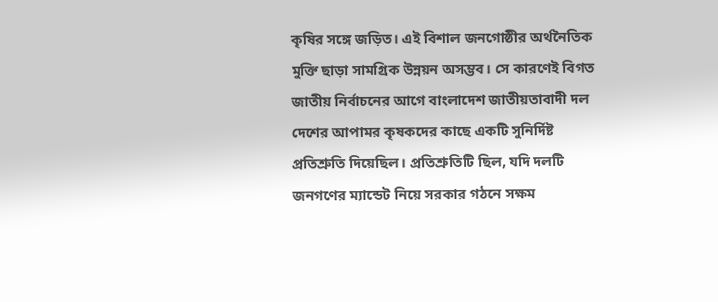কৃষির সঙ্গে জড়িত। এই বিশাল জনগোষ্ঠীর অর্থনৈতিক মুক্তি ছাড়া সামগ্রিক উন্নয়ন অসম্ভব। সে কারণেই বিগত জাতীয় নির্বাচনের আগে বাংলাদেশ জাতীয়তাবাদী দল দেশের আপামর কৃষকদের কাছে একটি সুনির্দিষ্ট প্রতিশ্রুতি দিয়েছিল। প্রতিশ্রুতিটি ছিল, যদি দলটি জনগণের ম্যান্ডেট নিয়ে সরকার গঠনে সক্ষম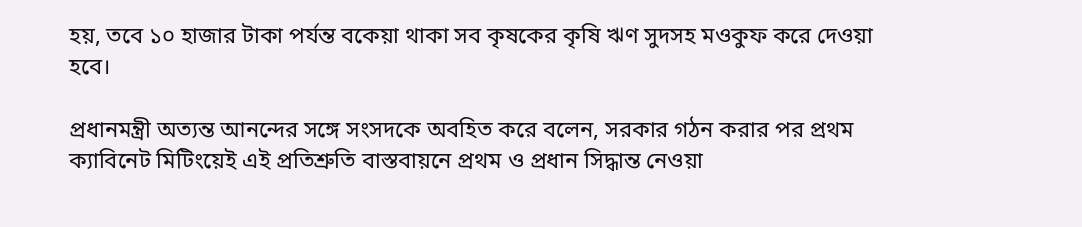হয়, তবে ১০ হাজার টাকা পর্যন্ত বকেয়া থাকা সব কৃষকের কৃষি ঋণ সুদসহ মওকুফ করে দেওয়া হবে।

প্রধানমন্ত্রী অত্যন্ত আনন্দের সঙ্গে সংসদকে অবহিত করে বলেন, সরকার গঠন করার পর প্রথম ক্যাবিনেট মিটিংয়েই এই প্রতিশ্রুতি বাস্তবায়নে প্রথম ও প্রধান সিদ্ধান্ত নেওয়া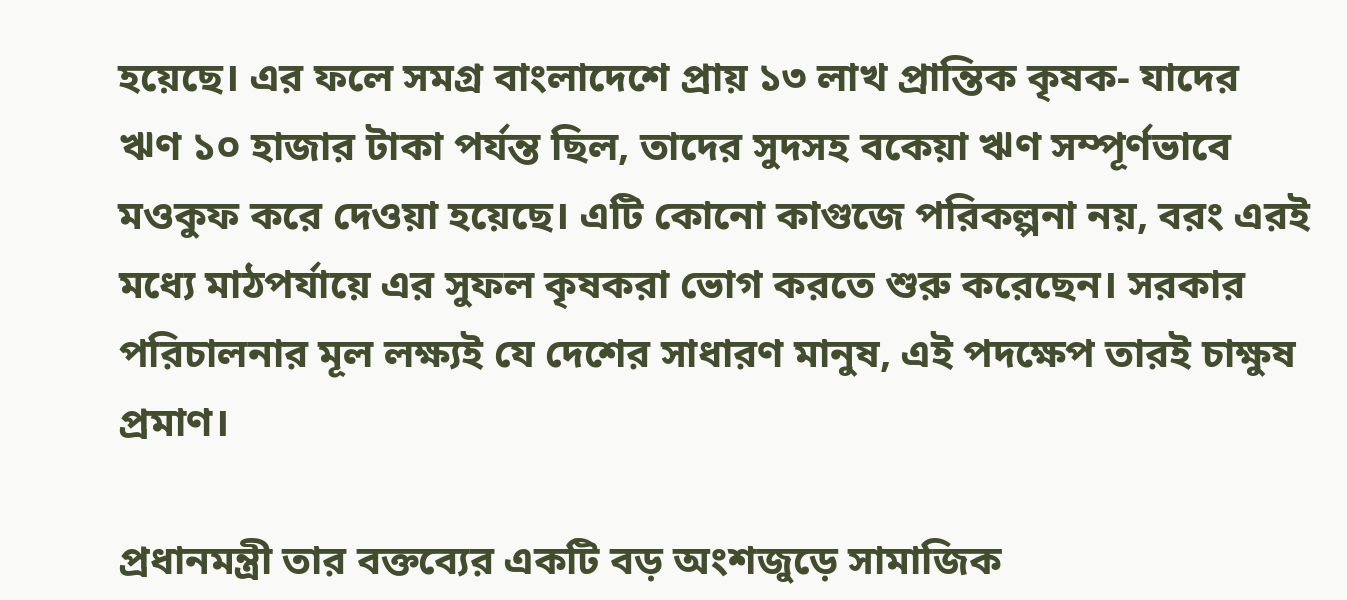হয়েছে। এর ফলে সমগ্র বাংলাদেশে প্রায় ১৩ লাখ প্রান্তিক কৃষক- যাদের ঋণ ১০ হাজার টাকা পর্যন্ত ছিল, তাদের সুদসহ বকেয়া ঋণ সম্পূর্ণভাবে মওকুফ করে দেওয়া হয়েছে। এটি কোনো কাগুজে পরিকল্পনা নয়, বরং এরই মধ্যে মাঠপর্যায়ে এর সুফল কৃষকরা ভোগ করতে শুরু করেছেন। সরকার পরিচালনার মূল লক্ষ্যই যে দেশের সাধারণ মানুষ, এই পদক্ষেপ তারই চাক্ষুষ প্রমাণ।

প্রধানমন্ত্রী তার বক্তব্যের একটি বড় অংশজুড়ে সামাজিক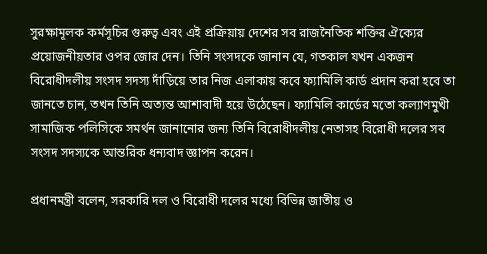সুরক্ষামূলক কর্মসূচির গুরুত্ব এবং এই প্রক্রিয়ায় দেশের সব রাজনৈতিক শক্তির ঐক্যের প্রয়োজনীয়তার ওপর জোর দেন। তিনি সংসদকে জানান যে, গতকাল যখন একজন বিরোধীদলীয় সংসদ সদস্য দাঁড়িয়ে তার নিজ এলাকায় কবে ফ্যামিলি কার্ড প্রদান করা হবে তা জানতে চান, তখন তিনি অত্যন্ত আশাবাদী হয়ে উঠেছেন। ফ্যামিলি কার্ডের মতো কল্যাণমুখী সামাজিক পলিসিকে সমর্থন জানানোর জন্য তিনি বিরোধীদলীয় নেতাসহ বিরোধী দলের সব সংসদ সদস্যকে আন্তরিক ধন্যবাদ জ্ঞাপন করেন।

প্রধানমন্ত্রী বলেন, সরকারি দল ও বিরোধী দলের মধ্যে বিভিন্ন জাতীয় ও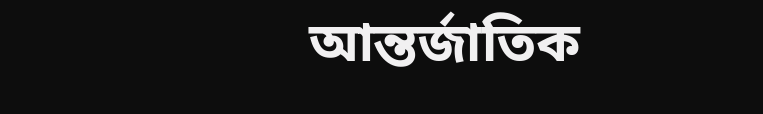আন্তর্জাতিক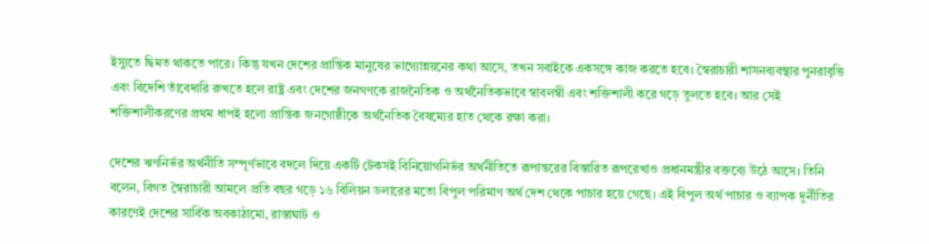ইস্যুতে দ্বিমত থাকতে পারে। কিন্তু যখন দেশের প্রান্তিক মানুষের ভাগ্যোন্নয়নের কথা আসে, তখন সবাইকে একসঙ্গে কাজ করতে হবে। স্বৈরাচারী শাসনব্যবস্থার পুনরাবৃত্তি এবং বিদেশি তাঁবেদারি রুখতে হলে রাষ্ট্র এবং দেশের জনগণকে রাজনৈতিক ও অর্থনৈতিকভাবে স্বাবলম্বী এবং শক্তিশালী করে গড়ে তুলতে হবে। আর সেই শক্তিশালীকরণের প্রথম ধাপই হলো প্রান্তিক জনগোষ্ঠীকে অর্থনৈতিক বৈষম্যের হাত থেকে রক্ষা করা।

দেশের ঋণনির্ভর অর্থনীতি সম্পূর্ণভাবে বদলে দিয়ে একটি টেকসই বিনিয়োগনির্ভর অর্থনীতিতে রূপান্তরের বিস্তারিত রূপরেখাও প্রধানমন্ত্রীর বক্তব্যে উঠে আসে। তিনি বলেন, বিগত স্বৈরাচারী আমলে প্রতি বছর গড়ে ১৬ বিলিয়ন ডলারের মতো বিপুল পরিমাণ অর্থ দেশ থেকে পাচার হয়ে গেছে। এই বিপুল অর্থ পাচার ও ব্যাপক দুর্নীতির কারণেই দেশের সার্বিক অবকাঠামো, রাস্তাঘাট ও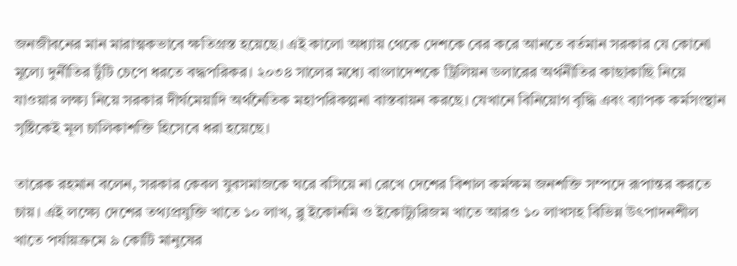জনজীবনের মান মারাত্মকভাবে ক্ষতিগ্রস্ত হয়েছে। এই কালো অধ্যায় থেকে দেশকে বের করে আনতে বর্তমান সরকার যে কোনো মূল্যে দুর্নীতির টুঁটি চেপে ধরতে বদ্ধপরিকর। ২০৩৪ সালের মধ্যে বাংলাদেশকে ট্রিলিয়ন ডলারের অর্থনীতির কাছাকাছি নিয়ে যাওয়ার লক্ষ্য নিয়ে সরকার দীর্ঘমেয়াদি অর্থনৈতিক মহাপরিকল্পনা বাস্তবায়ন করছে। যেখানে বিনিয়োগ বৃদ্ধি এবং ব্যাপক কর্মসংস্থান সৃষ্টিকেই মূল চালিকাশক্তি হিসেবে ধরা হয়েছে।

তারেক রহমান বলেন, সরকার কেবল যুবসমাজকে ঘরে বসিয়ে না রেখে দেশের বিশাল কর্মক্ষম জনশক্তি সম্পদে রূপান্তর করতে চায়। এই লক্ষ্যে দেশের তথ্যপ্রযুক্তি খাতে ১০ লাখ, ব্লু ইকোনমি ও ইকোট্যুরিজম খাতে আরও ১০ লাখসহ বিভিন্ন উৎপাদনশীল খাতে পর্যায়ক্রমে ৯ কোটি মানুষের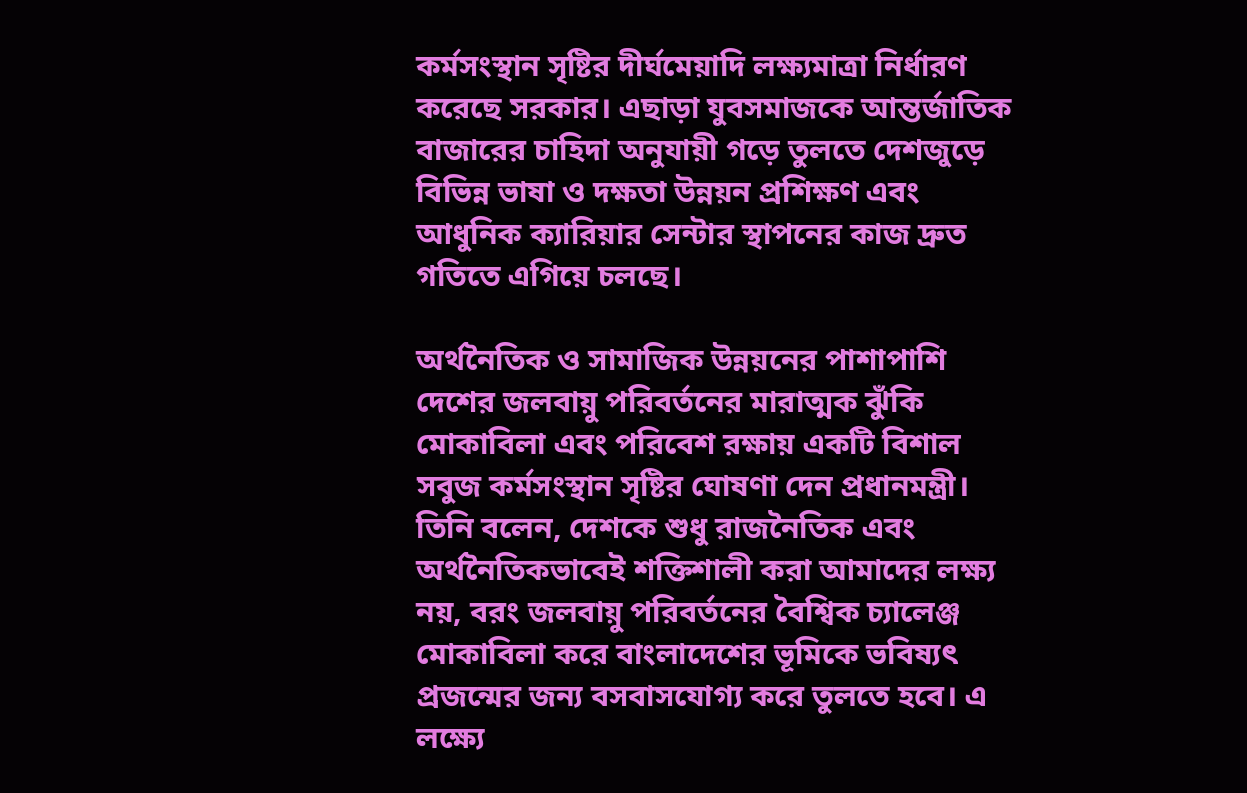কর্মসংস্থান সৃষ্টির দীর্ঘমেয়াদি লক্ষ্যমাত্রা নির্ধারণ করেছে সরকার। এছাড়া যুবসমাজকে আন্তর্জাতিক বাজারের চাহিদা অনুযায়ী গড়ে তুলতে দেশজুড়ে বিভিন্ন ভাষা ও দক্ষতা উন্নয়ন প্রশিক্ষণ এবং আধুনিক ক্যারিয়ার সেন্টার স্থাপনের কাজ দ্রুত গতিতে এগিয়ে চলছে।

অর্থনৈতিক ও সামাজিক উন্নয়নের পাশাপাশি দেশের জলবায়ু পরিবর্তনের মারাত্মক ঝুঁকি মোকাবিলা এবং পরিবেশ রক্ষায় একটি বিশাল সবুজ কর্মসংস্থান সৃষ্টির ঘোষণা দেন প্রধানমন্ত্রী। তিনি বলেন, দেশকে শুধু রাজনৈতিক এবং অর্থনৈতিকভাবেই শক্তিশালী করা আমাদের লক্ষ্য নয়, বরং জলবায়ু পরিবর্তনের বৈশ্বিক চ্যালেঞ্জ মোকাবিলা করে বাংলাদেশের ভূমিকে ভবিষ্যৎ প্রজন্মের জন্য বসবাসযোগ্য করে তুলতে হবে। এ লক্ষ্যে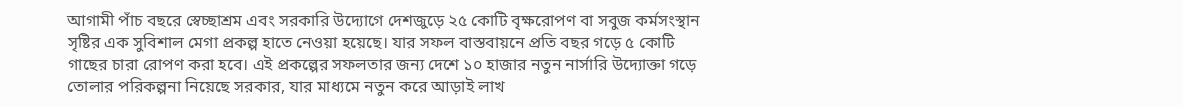আগামী পাঁচ বছরে স্বেচ্ছাশ্রম এবং সরকারি উদ্যোগে দেশজুড়ে ২৫ কোটি বৃক্ষরোপণ বা সবুজ কর্মসংস্থান সৃষ্টির এক সুবিশাল মেগা প্রকল্প হাতে নেওয়া হয়েছে। যার সফল বাস্তবায়নে প্রতি বছর গড়ে ৫ কোটি গাছের চারা রোপণ করা হবে। এই প্রকল্পের সফলতার জন্য দেশে ১০ হাজার নতুন নার্সারি উদ্যোক্তা গড়ে তোলার পরিকল্পনা নিয়েছে সরকার, যার মাধ্যমে নতুন করে আড়াই লাখ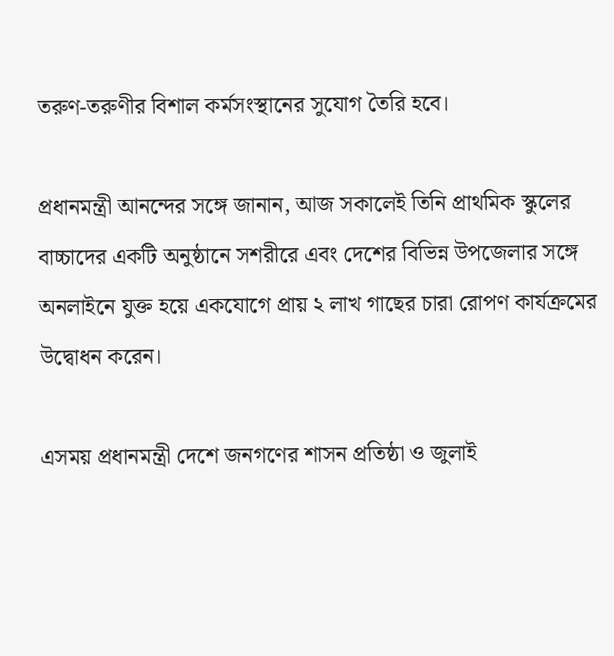তরুণ-তরুণীর বিশাল কর্মসংস্থানের সুযোগ তৈরি হবে।

প্রধানমন্ত্রী আনন্দের সঙ্গে জানান, আজ সকালেই তিনি প্রাথমিক স্কুলের বাচ্চাদের একটি অনুষ্ঠানে সশরীরে এবং দেশের বিভিন্ন উপজেলার সঙ্গে অনলাইনে যুক্ত হয়ে একযোগে প্রায় ২ লাখ গাছের চারা রোপণ কার্যক্রমের উদ্বোধন করেন।

এসময় প্রধানমন্ত্রী দেশে জনগণের শাসন প্রতিষ্ঠা ও জুলাই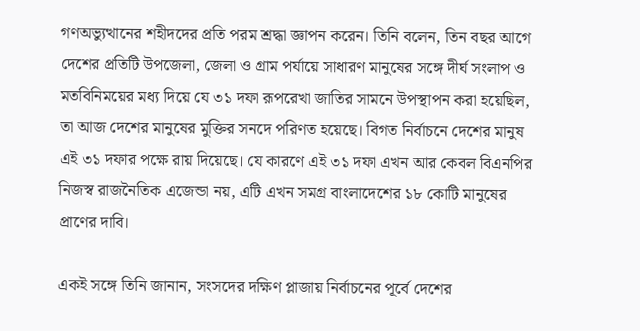গণঅভ্যুত্থানের শহীদদের প্রতি পরম শ্রদ্ধা জ্ঞাপন করেন। তিনি বলেন, তিন বছর আগে দেশের প্রতিটি উপজেলা, জেলা ও গ্রাম পর্যায়ে সাধারণ মানুষের সঙ্গে দীর্ঘ সংলাপ ও মতবিনিময়ের মধ্য দিয়ে যে ৩১ দফা রূপরেখা জাতির সামনে উপস্থাপন করা হয়েছিল, তা আজ দেশের মানুষের মুক্তির সনদে পরিণত হয়েছে। বিগত নির্বাচনে দেশের মানুষ এই ৩১ দফার পক্ষে রায় দিয়েছে। যে কারণে এই ৩১ দফা এখন আর কেবল বিএনপির নিজস্ব রাজনৈতিক এজেন্ডা নয়, এটি এখন সমগ্র বাংলাদেশের ১৮ কোটি মানুষের প্রাণের দাবি।

একই সঙ্গে তিনি জানান, সংসদের দক্ষিণ প্লাজায় নির্বাচনের পূর্বে দেশের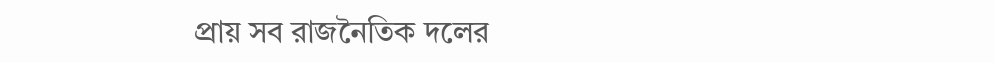প্রায় সব রাজনৈতিক দলের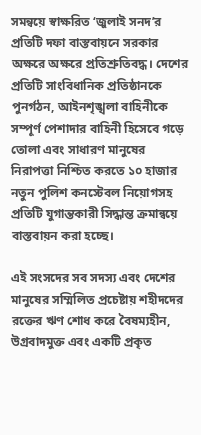সমন্বয়ে স্বাক্ষরিত ‘জুলাই সনদ’র প্রতিটি দফা বাস্তবায়নে সরকার অক্ষরে অক্ষরে প্রতিশ্রুতিবদ্ধ। দেশের প্রতিটি সাংবিধানিক প্রতিষ্ঠানকে পুনর্গঠন, আইনশৃঙ্খলা বাহিনীকে সম্পূর্ণ পেশাদার বাহিনী হিসেবে গড়ে তোলা এবং সাধারণ মানুষের নিরাপত্তা নিশ্চিত করতে ১০ হাজার নতুন পুলিশ কনস্টেবল নিয়োগসহ প্রতিটি যুগান্তকারী সিদ্ধান্ত ক্রমান্বয়ে বাস্তবায়ন করা হচ্ছে।

এই সংসদের সব সদস্য এবং দেশের মানুষের সম্মিলিত প্রচেষ্টায় শহীদদের রক্তের ঋণ শোধ করে বৈষম্যহীন, উগ্রবাদমুক্ত এবং একটি প্রকৃত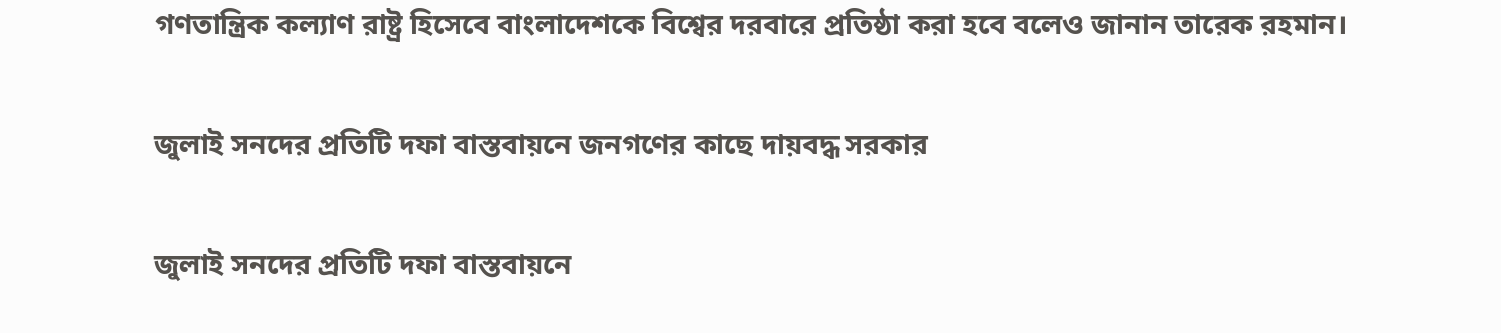গণতান্ত্রিক কল্যাণ রাষ্ট্র হিসেবে বাংলাদেশকে বিশ্বের দরবারে প্রতিষ্ঠা করা হবে বলেও জানান তারেক রহমান।

জুলাই সনদের প্রতিটি দফা বাস্তবায়নে জনগণের কাছে দায়বদ্ধ সরকার

জুলাই সনদের প্রতিটি দফা বাস্তবায়নে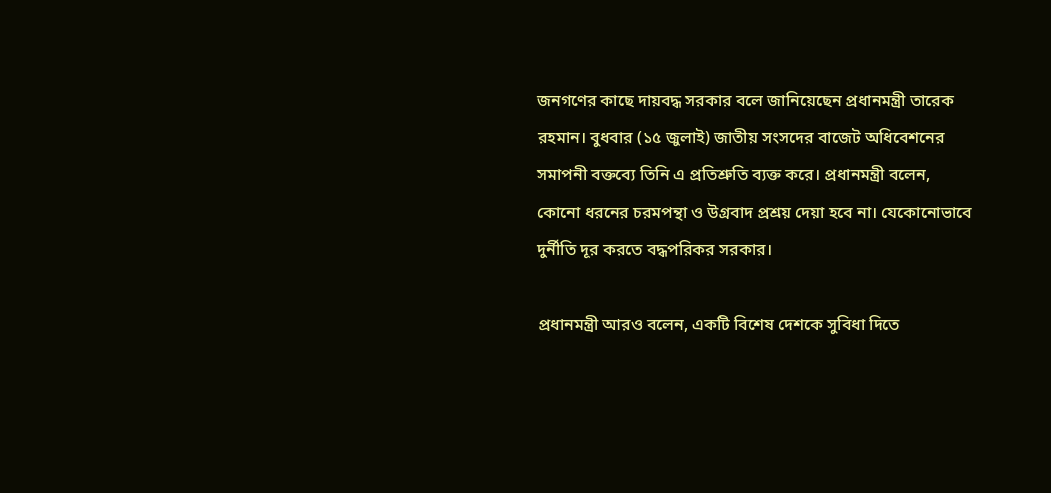জনগণের কাছে দায়বদ্ধ সরকার বলে জানিয়েছেন প্রধানমন্ত্রী তারেক রহমান। বুধবার (১৫ জুলাই) জাতীয় সংসদের বাজেট অধিবেশনের সমাপনী বক্তব্যে তিনি এ প্রতিশ্রুতি ব্যক্ত করে। প্রধানমন্ত্রী বলেন, কোনো ধরনের চরমপন্থা ও উগ্রবাদ প্রশ্রয় দেয়া হবে না। যেকোনোভাবে দুর্নীতি দূর করতে বদ্ধপরিকর সরকার।

প্রধানমন্ত্রী আরও বলেন, একটি বিশেষ দেশকে সুবিধা দিতে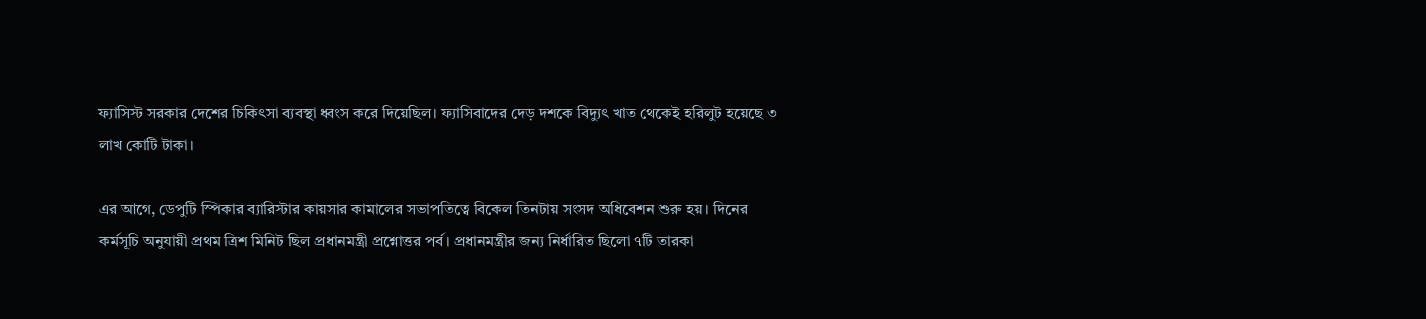ফ্যাসিস্ট সরকার দেশের চিকিৎসা ব্যবস্থা ধ্বংস করে দিয়েছিল। ফ্যাসিবাদের দেড় দশকে বিদ্যুৎ খাত থেকেই হরিলুট হয়েছে ৩ লাখ কোটি টাকা।

এর আগে, ডেপুটি স্পিকার ব্যারিস্টার কায়সার কামালের সভাপতিত্বে বিকেল তিনটায় সংসদ অধিবেশন শুরু হয়। দিনের কর্মসূচি অনুযায়ী প্রথম ত্রিশ মিনিট ছিল প্রধানমন্ত্রী প্রশ্নোত্তর পর্ব। প্রধানমন্ত্রীর জন্য নির্ধারিত ছিলো ৭টি তারকা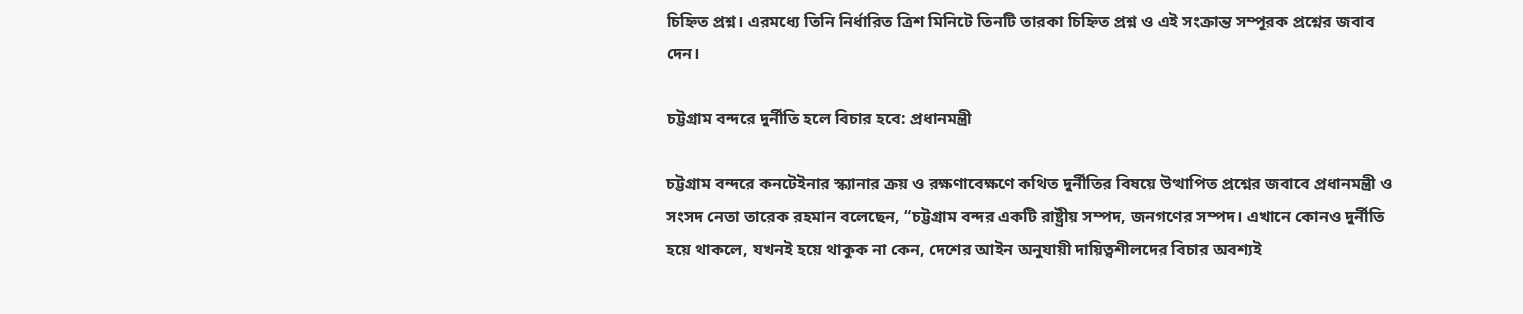চিহ্নিত প্রশ্ন। এরমধ্যে তিনি নির্ধারিত ত্রিশ মিনিটে তিনটি তারকা চিহ্নিত প্রশ্ন ও এই সংক্রান্ত সম্পূরক প্রশ্নের জবাব দেন।

চট্টগ্রাম বন্দরে দুর্নীতি হলে বিচার হবে: প্রধানমন্ত্রী

চট্টগ্রাম বন্দরে কনটেইনার স্ক্যানার ক্রয় ও রক্ষণাবেক্ষণে কথিত দুর্নীতির বিষয়ে উত্থাপিত প্রশ্নের জবাবে প্রধানমন্ত্রী ও সংসদ নেতা তারেক রহমান বলেছেন, “চট্টগ্রাম বন্দর একটি রাষ্ট্রীয় সম্পদ, জনগণের সম্পদ। এখানে কোনও দুর্নীতি হয়ে থাকলে, যখনই হয়ে থাকুক না কেন, দেশের আইন অনুযায়ী দায়িত্বশীলদের বিচার অবশ্যই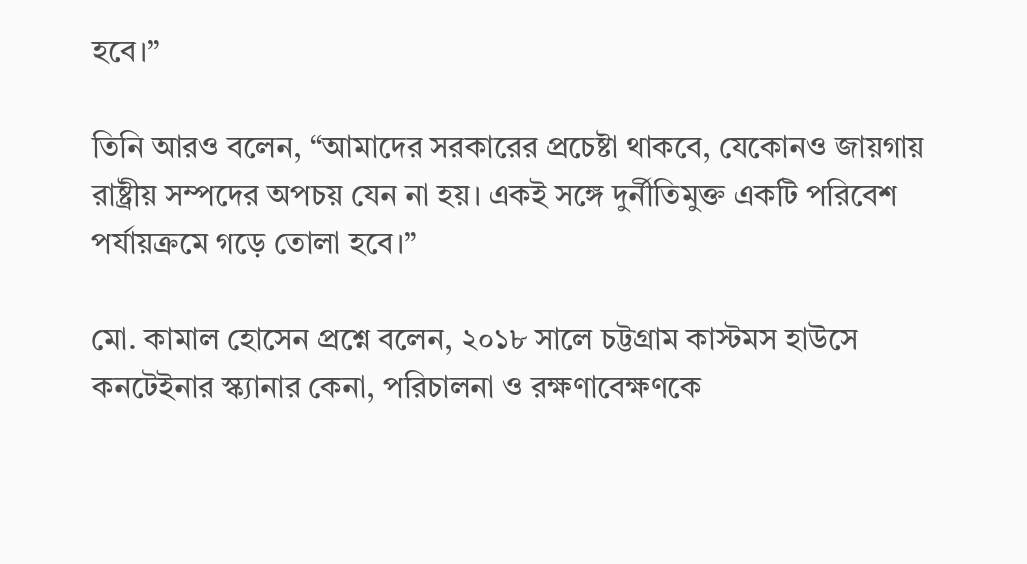হবে।”

তিনি আরও বলেন, “আমাদের সরকারের প্রচেষ্টা থাকবে, যেকোনও জায়গায় রাষ্ট্রীয় সম্পদের অপচয় যেন না হয়। একই সঙ্গে দুর্নীতিমুক্ত একটি পরিবেশ পর্যায়ক্রমে গড়ে তোলা হবে।”

মো. কামাল হোসেন প্রশ্নে বলেন, ২০১৮ সালে চট্টগ্রাম কাস্টমস হাউসে কনটেইনার স্ক্যানার কেনা, পরিচালনা ও রক্ষণাবেক্ষণকে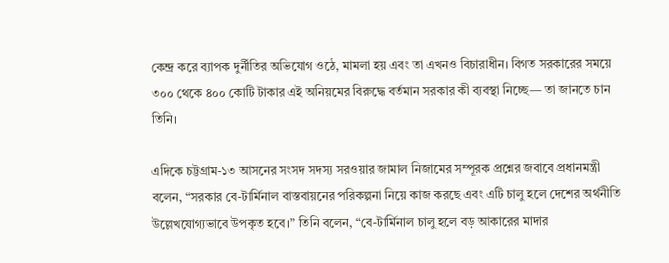কেন্দ্র করে ব্যাপক দুর্নীতির অভিযোগ ওঠে, মামলা হয় এবং তা এখনও বিচারাধীন। বিগত সরকারের সময়ে ৩০০ থেকে ৪০০ কোটি টাকার এই অনিয়মের বিরুদ্ধে বর্তমান সরকার কী ব্যবস্থা নিচ্ছে— তা জানতে চান তিনি।

এদিকে চট্টগ্রাম-১৩ আসনের সংসদ সদস্য সরওয়ার জামাল নিজামের সম্পূরক প্রশ্নের জবাবে প্রধানমন্ত্রী বলেন, “সরকার বে-টার্মিনাল বাস্তবায়নের পরিকল্পনা নিয়ে কাজ করছে এবং এটি চালু হলে দেশের অর্থনীতি উল্লেখযোগ্যভাবে উপকৃত হবে।” তিনি বলেন, “বে-টার্মিনাল চালু হলে বড় আকারের মাদার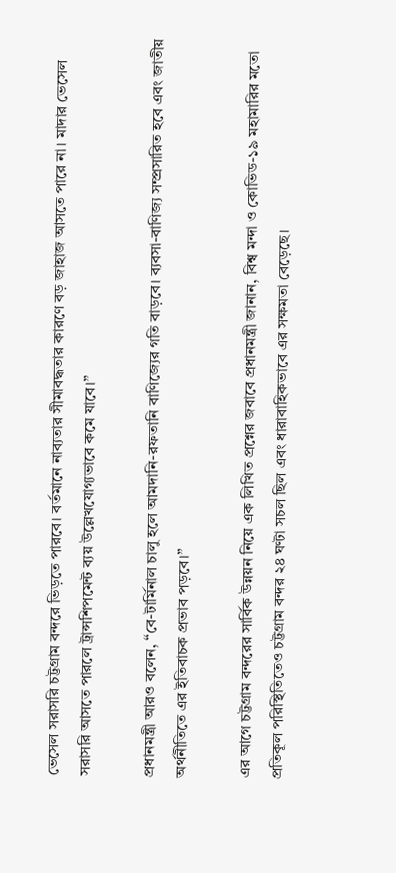ভেসেল সরাসরি চট্টগ্রাম বন্দরে ভিড়তে পারবে। বর্তমানে নাব্যতার সীমাবদ্ধতার কারণে বড় জাহাজ আসতে পারে না। মাদার ভেসেল সরাসরি আসতে পারলে ট্রান্সশিপমেন্ট ব্যয় উল্লেখযোগ্যভাবে কমে যাবে।”

প্রধানমন্ত্রী আরও বলেন, “বে-টার্মিনাল চালু হলে আমদানি-রফতানি বাণিজ্যের গতি বাড়বে। ব্যবসা-বাণিজ্য সম্প্রসারিত হবে এবং জাতীয় অর্থনীতিতে এর ইতিবাচক প্রভাব পড়বে।”

এর আগে চট্টগ্রাম বন্দরের সার্বিক উন্নয়ন নিয়ে এক লিখিত প্রশ্নের জবাবে প্রধানমন্ত্রী জানান, বিশ্ব মন্দা ও কোভিড-১৯ মহামারির মতো প্রতিকূল পরিস্থিতিতেও চট্টগ্রাম বন্দর ২৪ ঘণ্টা সচল ছিল এবং ধারাবাহিকভাবে এর সক্ষমতা বেড়েছে।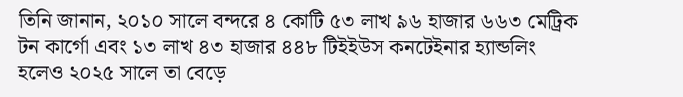তিনি জানান, ২০১০ সালে বন্দরে ৪ কোটি ৫৩ লাখ ৯৬ হাজার ৬৬৩ মেট্রিক টন কার্গো এবং ১৩ লাখ ৪৩ হাজার ৪৪৮ টিইইউস কনটেইনার হ্যান্ডলিং হলেও ২০২৫ সালে তা বেড়ে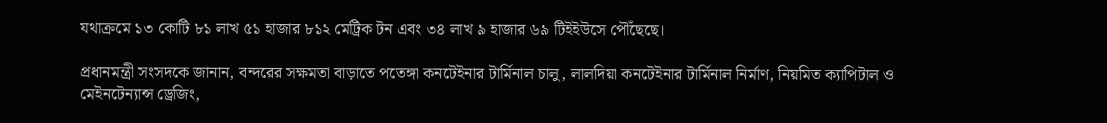যথাক্রমে ১৩ কোটি ৮১ লাখ ৫১ হাজার ৮১২ মেট্রিক টন এবং ৩৪ লাখ ৯ হাজার ৬৯ টিইইউসে পৌঁছেছে।

প্রধানমন্ত্রী সংসদকে জানান, বন্দরের সক্ষমতা বাড়াতে পতেঙ্গা কনটেইনার টার্মিনাল চালু, লালদিয়া কনটেইনার টার্মিনাল নির্মাণ, নিয়মিত ক্যাপিটাল ও মেইনটেন্যান্স ড্রেজিং,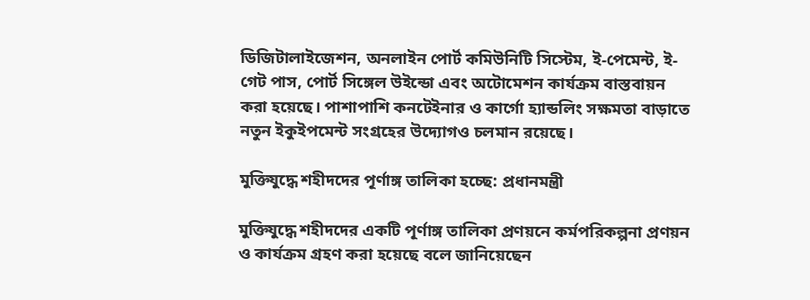ডিজিটালাইজেশন, অনলাইন পোর্ট কমিউনিটি সিস্টেম, ই-পেমেন্ট, ই-গেট পাস, পোর্ট সিঙ্গেল উইন্ডো এবং অটোমেশন কার্যক্রম বাস্তবায়ন করা হয়েছে। পাশাপাশি কনটেইনার ও কার্গো হ্যান্ডলিং সক্ষমতা বাড়াতে নতুন ইকুইপমেন্ট সংগ্রহের উদ্যোগও চলমান রয়েছে।

মুক্তিযুদ্ধে শহীদদের পূর্ণাঙ্গ তালিকা হচ্ছে: প্রধানমন্ত্রী

মুক্তিযুদ্ধে শহীদদের একটি পূর্ণাঙ্গ তালিকা প্রণয়নে কর্মপরিকল্পনা প্রণয়ন ও কার্যক্রম গ্রহণ করা হয়েছে বলে জানিয়েছেন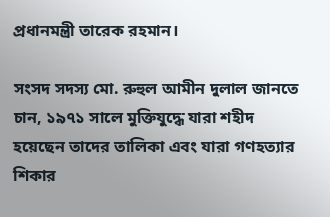প্রধানমন্ত্রী তারেক রহমান।

সংসদ সদস্য মো. রুহুল আমীন দুলাল জানতে চান, ১৯৭১ সালে মুক্তিযুদ্ধে যারা শহীদ হয়েছেন তাদের তালিকা এবং যারা গণহত্যার শিকার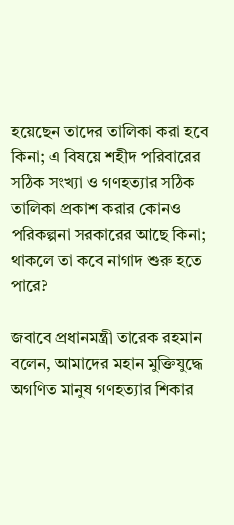হয়েছেন তাদের তালিকা করা হবে কিনা; এ বিষয়ে শহীদ পরিবারের সঠিক সংখ্যা ও গণহত্যার সঠিক তালিকা প্রকাশ করার কোনও পরিকল্পনা সরকারের আছে কিনা; থাকলে তা কবে নাগাদ শুরু হতে পারে?

জবাবে প্রধানমন্ত্রী তারেক রহমান বলেন, আমাদের মহান মুক্তিযুদ্ধে অগণিত মানুষ গণহত্যার শিকার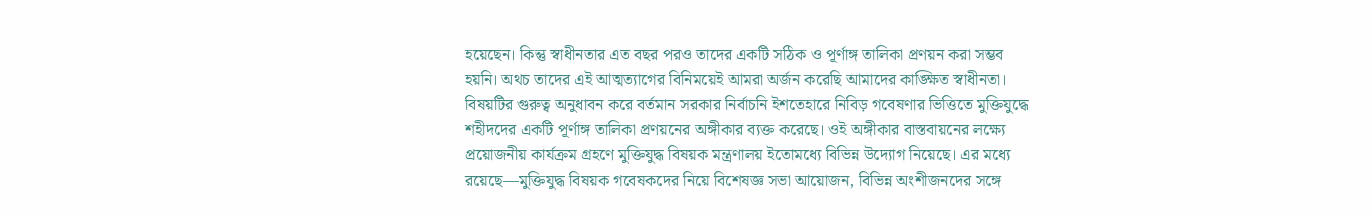হয়েছেন। কিন্তু স্বাধীনতার এত বছর পরও তাদের একটি সঠিক ও পূর্ণাঙ্গ তালিকা প্রণয়ন করা সম্ভব হয়নি। অথচ তাদের এই আত্মত্যাগের বিনিময়েই আমরা অর্জন করেছি আমাদের কাঙ্ক্ষিত স্বাধীনতা। বিষয়টির গুরুত্ব অনুধাবন করে বর্তমান সরকার নির্বাচনি ইশতেহারে নিবিড় গবেষণার ভিত্তিতে মুক্তিযুদ্ধে শহীদদের একটি পূর্ণাঙ্গ তালিকা প্রণয়নের অঙ্গীকার ব্যক্ত করেছে। ওই অঙ্গীকার বাস্তবায়নের লক্ষ্যে প্রয়োজনীয় কার্যক্রম গ্রহণে মুক্তিযুদ্ধ বিষয়ক মন্ত্রণালয় ইতোমধ্যে বিভিন্ন উদ্যোগ নিয়েছে। এর মধ্যে রয়েছে—মুক্তিযুদ্ধ বিষয়ক গবেষকদের নিয়ে বিশেষজ্ঞ সভা আয়োজন, বিভিন্ন অংশীজনদের সঙ্গে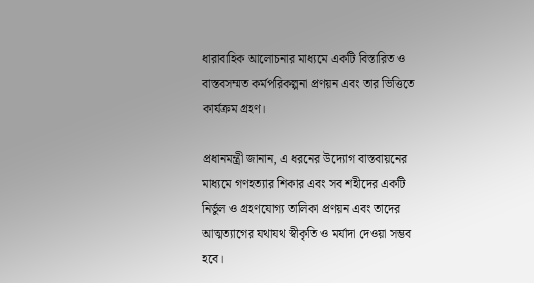ধারাবাহিক আলোচনার মাধ্যমে একটি বিস্তারিত ও বাস্তবসম্মত কর্মপরিকল্পনা প্রণয়ন এবং তার ভিত্তিতে কার্যক্রম গ্রহণ।

প্রধানমন্ত্রী জানান, এ ধরনের উদ্যোগ বাস্তবায়নের মাধ্যমে গণহত্যার শিকার এবং সব শহীদের একটি নির্ভুল ও গ্রহণযোগ্য তালিকা প্রণয়ন এবং তাদের আত্মত্যাগের যথাযথ স্বীকৃতি ও মর্যাদা দেওয়া সম্ভব হবে।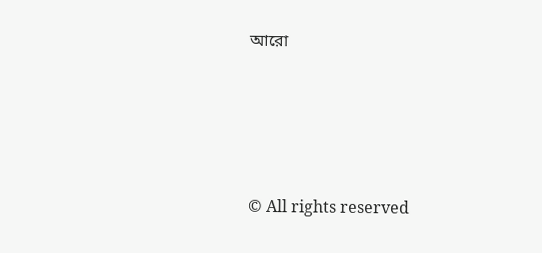আরো






© All rights reserved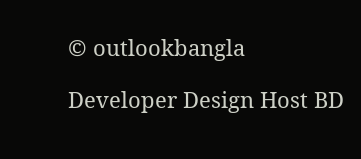© outlookbangla

Developer Design Host BD